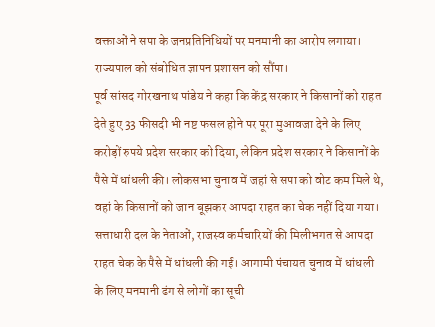वक्ताओं ने सपा के जनप्रतिनिधियों पर मनमानी का आरोप लगाया। राज्यपाल को संबोधित ज्ञापन प्रशासन को सौंपा।
पूर्व सांसद गोरखनाथ पांडेय ने कहा कि केंद्र सरकार ने किसानों को राहत देते हुए 33 फीसदी भी नष्ट फसल होने पर पूरा मुआवजा देने के लिए करोड़ों रुपये प्रदेश सरकार को दिया, लेकिन प्रदेश सरकार ने किसानों के पैसे में धांधली की। लोकसभा चुनाव में जहां से सपा को वोट कम मिले थे, वहां के किसानों को जान बूझकर आपदा राहत का चेक नहीं दिया गया। सत्ताधारी दल के नेताओं, राजस्व कर्मचारियों की मिलीभगत से आपदा राहत चेक के पैसे में धांधली की गई। आगामी पंचायत चुनाव में धांधली के लिए मनमानी ढंग से लोगों का सूची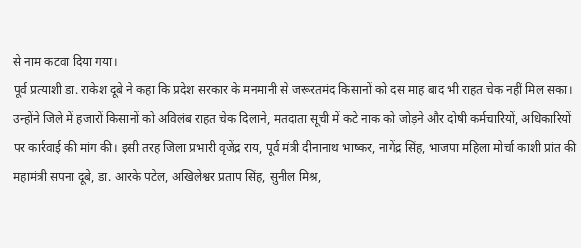से नाम कटवा दिया गया।
पूर्व प्रत्याशी डा. राकेश दूबे ने कहा कि प्रदेश सरकार के मनमानी से जरूरतमंद किसानों को दस माह बाद भी राहत चेक नहीं मिल सका। उन्होंने जिले में हजारों किसानों को अविलंब राहत चेक दिलाने, मतदाता सूची में कटे नाक को जोड़ने और दोषी कर्मचारियों, अधिकारियों पर कार्रवाई की मांग की। इसी तरह जिला प्रभारी वृजेंद्र राय, पूर्व मंत्री दीनानाथ भाष्कर, नागेंद्र सिंह, भाजपा महिला मोर्चा काशी प्रांत की महामंत्री सपना दूबे, डा. आरके पटेल, अखिलेश्वर प्रताप सिंह, सुनील मिश्र,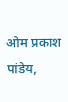ओम प्रकाश पांडेय,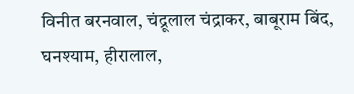विनीत बरनवाल, चंद्रूलाल चंद्राकर, बाबूराम बिंद, घनश्याम, हीरालाल,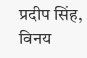प्रदीप सिंह, विनय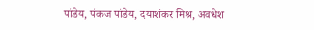पांडेय, पंकज पांडेय, दयाशंकर मिश्र, अवधेश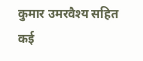कुमार उमरवैश्य सहित कई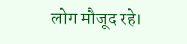लोग मौजूद रहे।